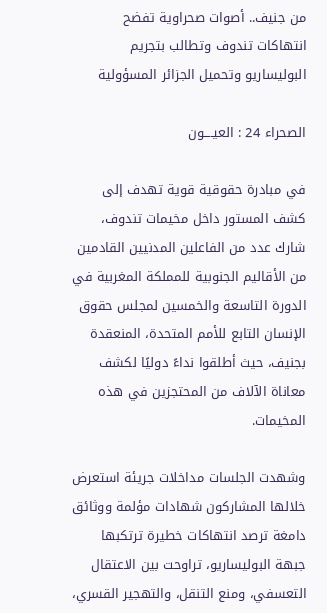من جنيف.. أصوات صحراوية تفضح انتهاكات تندوف وتطالب بتجريم البوليساريو وتحميل الجزائر المسؤولية

الصحراء 24 : العيــــون

في مبادرة حقوقية قوية تهدف إلى كشف المستور داخل مخيمات تندوف، شارك عدد من الفاعلين المدنيين القادمين من الأقاليم الجنوبية للمملكة المغربية في الدورة التاسعة والخمسين لمجلس حقوق الإنسان التابع للأمم المتحدة، المنعقدة بجنيف، حيث أطلقوا نداءً دوليًا لكشف معاناة الآلاف من المحتجزين في هذه المخيمات.

وشهدت الجلسات مداخلات جريئة استعرض خلالها المشاركون شهادات مؤلمة ووثائق دامغة ترصد انتهاكات خطيرة ترتكبها جبهة البوليساريو، تراوحت بين الاعتقال التعسفي، ومنع التنقل، والتهجير القسري،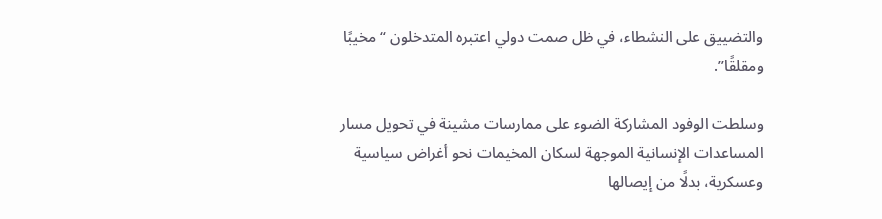والتضييق على النشطاء، في ظل صمت دولي اعتبره المتدخلون “مخيبًا ومقلقًا”.

وسلطت الوفود المشاركة الضوء على ممارسات مشينة في تحويل مسار المساعدات الإنسانية الموجهة لسكان المخيمات نحو أغراض سياسية وعسكرية، بدلًا من إيصالها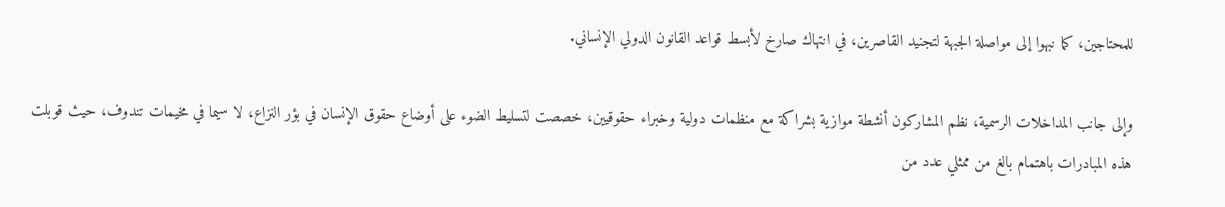للمحتاجين، كما نبهوا إلى مواصلة الجبهة لتجنيد القاصرين، في انتهاك صارخ لأبسط قواعد القانون الدولي الإنساني.

وإلى جانب المداخلات الرسمية، نظم المشاركون أنشطة موازية بشراكة مع منظمات دولية وخبراء حقوقيين، خصصت لتسليط الضوء على أوضاع حقوق الإنسان في بؤر النزاع، لا سيما في مخيمات تندوف، حيث قوبلت هذه المبادرات باهتمام بالغ من ممثلي عدد من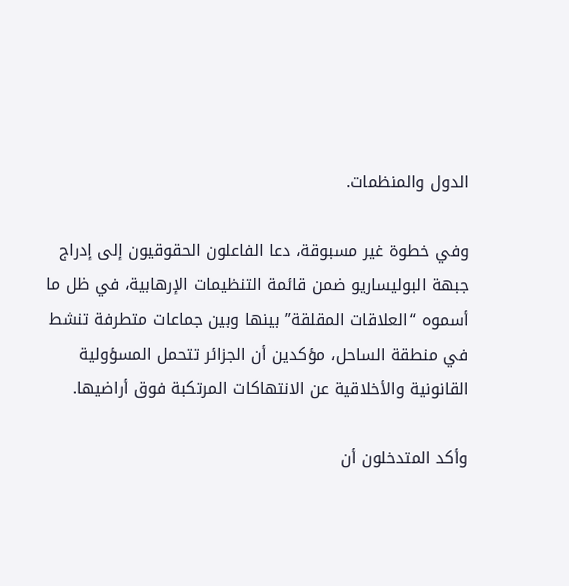الدول والمنظمات.

وفي خطوة غير مسبوقة، دعا الفاعلون الحقوقيون إلى إدراج جبهة البوليساريو ضمن قائمة التنظيمات الإرهابية، في ظل ما أسموه “العلاقات المقلقة” بينها وبين جماعات متطرفة تنشط في منطقة الساحل، مؤكدين أن الجزائر تتحمل المسؤولية القانونية والأخلاقية عن الانتهاكات المرتكبة فوق أراضيها.

وأكد المتدخلون أن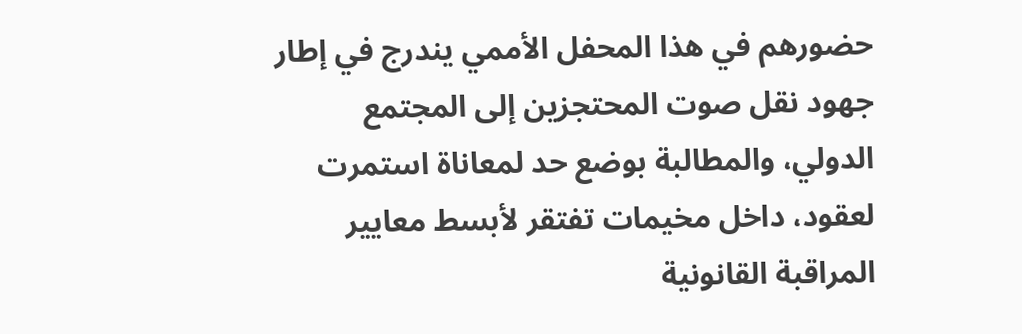حضورهم في هذا المحفل الأممي يندرج في إطار جهود نقل صوت المحتجزين إلى المجتمع الدولي، والمطالبة بوضع حد لمعاناة استمرت لعقود، داخل مخيمات تفتقر لأبسط معايير المراقبة القانونية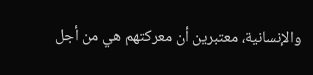والإنسانية، معتبرين أن معركتهم هي من أجل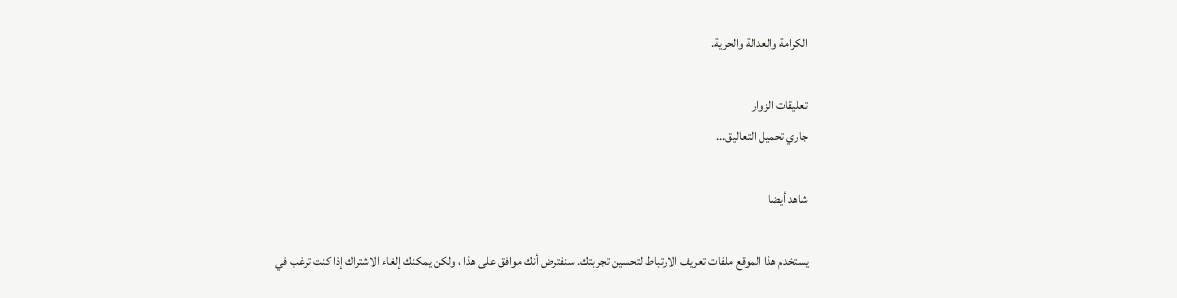الكرامة والعدالة والحرية.

تعليقات الزوار
جاري تحميل التعاليق...

شاهد أيضا

يستخدم هذا الموقع ملفات تعريف الارتباط لتحسين تجربتك. سنفترض أنك موافق على هذا ، ولكن يمكنك إلغاء الاشتراك إذا كنت ترغب في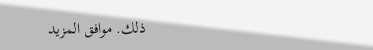ذلك. موافق المزيد